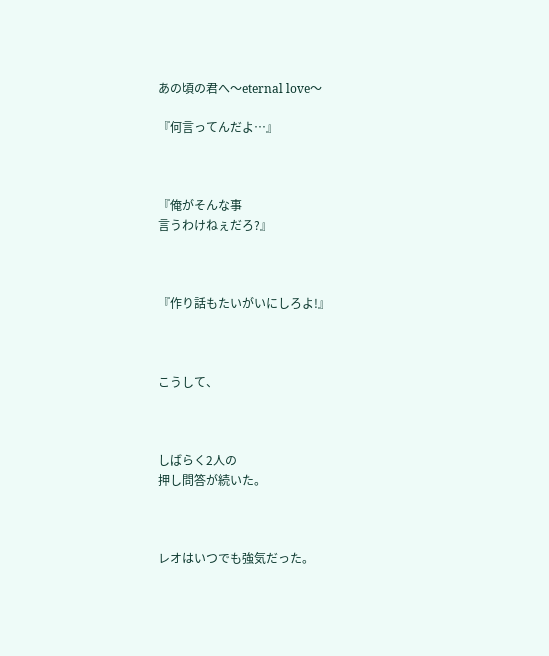あの頃の君へ〜eternal love〜

『何言ってんだよ…』



『俺がそんな事
言うわけねぇだろ?』



『作り話もたいがいにしろよ!』



こうして、



しばらく2人の
押し問答が続いた。



レオはいつでも強気だった。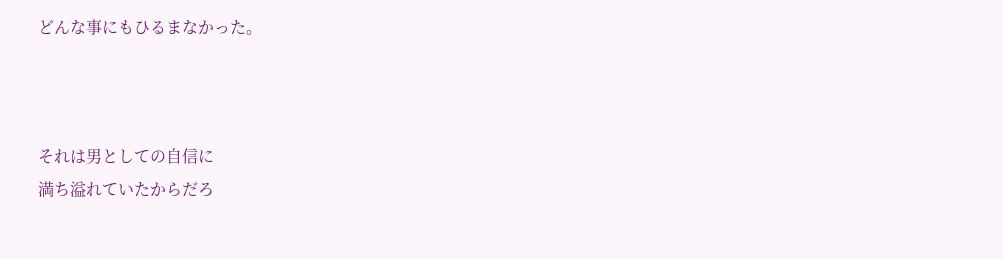どんな事にもひるまなかった。



それは男としての自信に
満ち溢れていたからだろ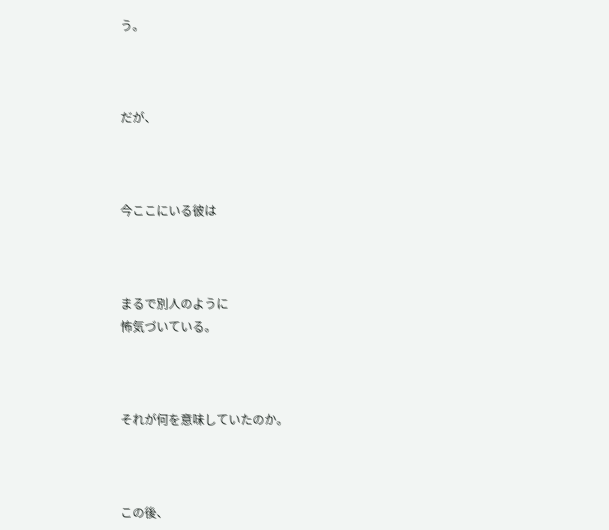う。



だが、



今ここにいる彼は



まるで別人のように
怖気づいている。



それが何を意味していたのか。



この後、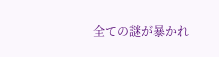全ての謎が暴かれ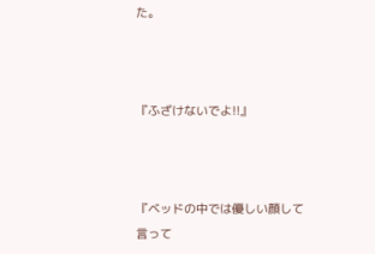た。



『ふざけないでよ!!』



『ベッドの中では優しい顔して
言って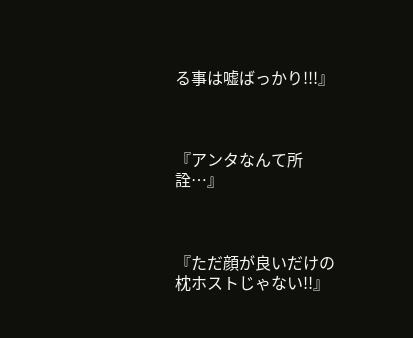る事は嘘ばっかり!!!』



『アンタなんて所詮…』



『ただ顔が良いだけの
枕ホストじゃない!!』